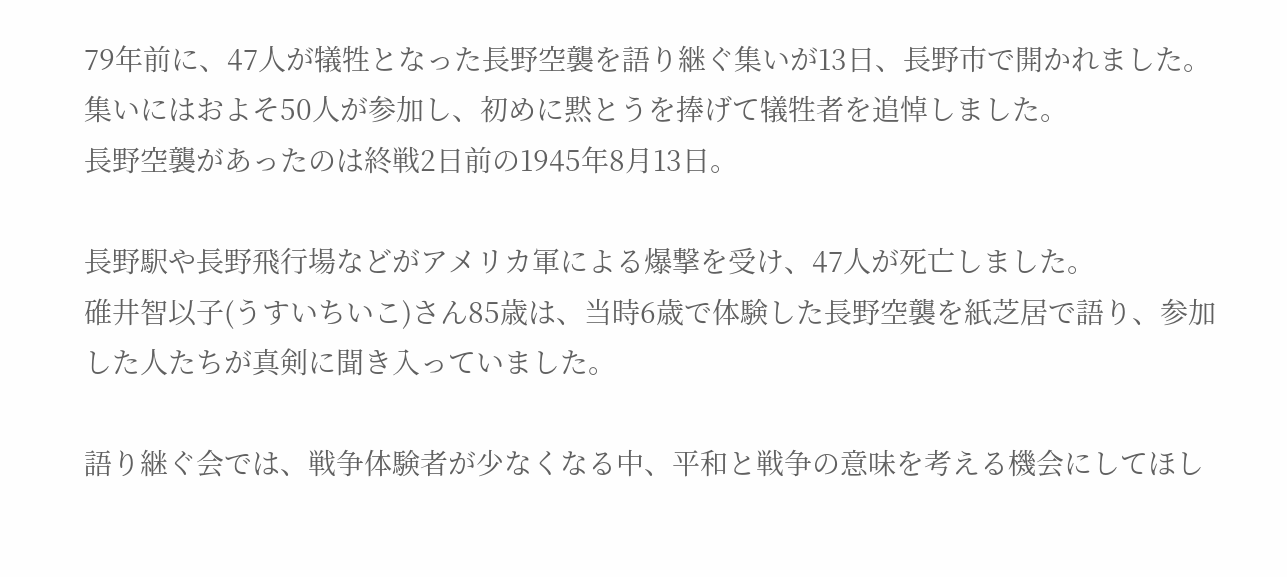79年前に、47人が犠牲となった長野空襲を語り継ぐ集いが13日、長野市で開かれました。
集いにはおよそ50人が参加し、初めに黙とうを捧げて犠牲者を追悼しました。
長野空襲があったのは終戦2日前の1945年8月13日。

長野駅や長野飛行場などがアメリカ軍による爆撃を受け、47人が死亡しました。
碓井智以子(うすいちいこ)さん85歳は、当時6歳で体験した長野空襲を紙芝居で語り、参加した人たちが真剣に聞き入っていました。

語り継ぐ会では、戦争体験者が少なくなる中、平和と戦争の意味を考える機会にしてほし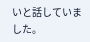いと話していました。